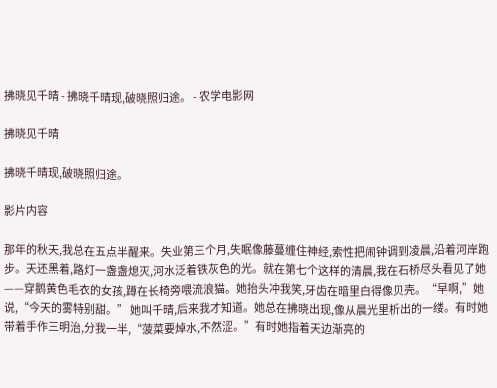拂晓见千晴 - 拂晓千晴现,破晓照归途。 - 农学电影网

拂晓见千晴

拂晓千晴现,破晓照归途。

影片内容

那年的秋天,我总在五点半醒来。失业第三个月,失眠像藤蔓缠住神经,索性把闹钟调到凌晨,沿着河岸跑步。天还黑着,路灯一盏盏熄灭,河水泛着铁灰色的光。就在第七个这样的清晨,我在石桥尽头看见了她——穿鹅黄色毛衣的女孩,蹲在长椅旁喂流浪猫。她抬头冲我笑,牙齿在暗里白得像贝壳。“早啊,”她说,“今天的雾特别甜。” 她叫千晴,后来我才知道。她总在拂晓出现,像从晨光里析出的一缕。有时她带着手作三明治,分我一半,“菠菜要焯水,不然涩。”有时她指着天边渐亮的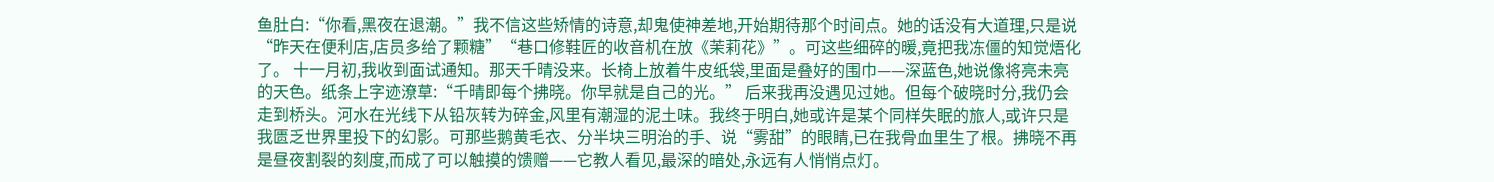鱼肚白:“你看,黑夜在退潮。”我不信这些矫情的诗意,却鬼使神差地,开始期待那个时间点。她的话没有大道理,只是说“昨天在便利店,店员多给了颗糖”“巷口修鞋匠的收音机在放《茉莉花》”。可这些细碎的暖,竟把我冻僵的知觉焐化了。 十一月初,我收到面试通知。那天千晴没来。长椅上放着牛皮纸袋,里面是叠好的围巾——深蓝色,她说像将亮未亮的天色。纸条上字迹潦草:“千晴即每个拂晓。你早就是自己的光。” 后来我再没遇见过她。但每个破晓时分,我仍会走到桥头。河水在光线下从铅灰转为碎金,风里有潮湿的泥土味。我终于明白,她或许是某个同样失眠的旅人,或许只是我匮乏世界里投下的幻影。可那些鹅黄毛衣、分半块三明治的手、说“雾甜”的眼睛,已在我骨血里生了根。拂晓不再是昼夜割裂的刻度,而成了可以触摸的馈赠——它教人看见,最深的暗处,永远有人悄悄点灯。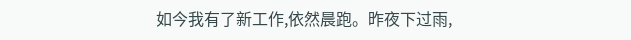如今我有了新工作,依然晨跑。昨夜下过雨,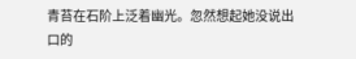青苔在石阶上泛着幽光。忽然想起她没说出口的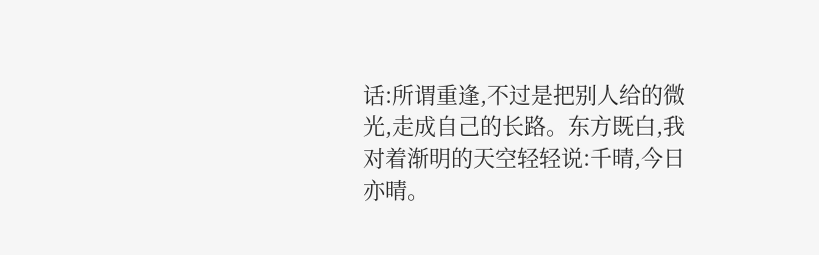话:所谓重逢,不过是把别人给的微光,走成自己的长路。东方既白,我对着渐明的天空轻轻说:千晴,今日亦晴。